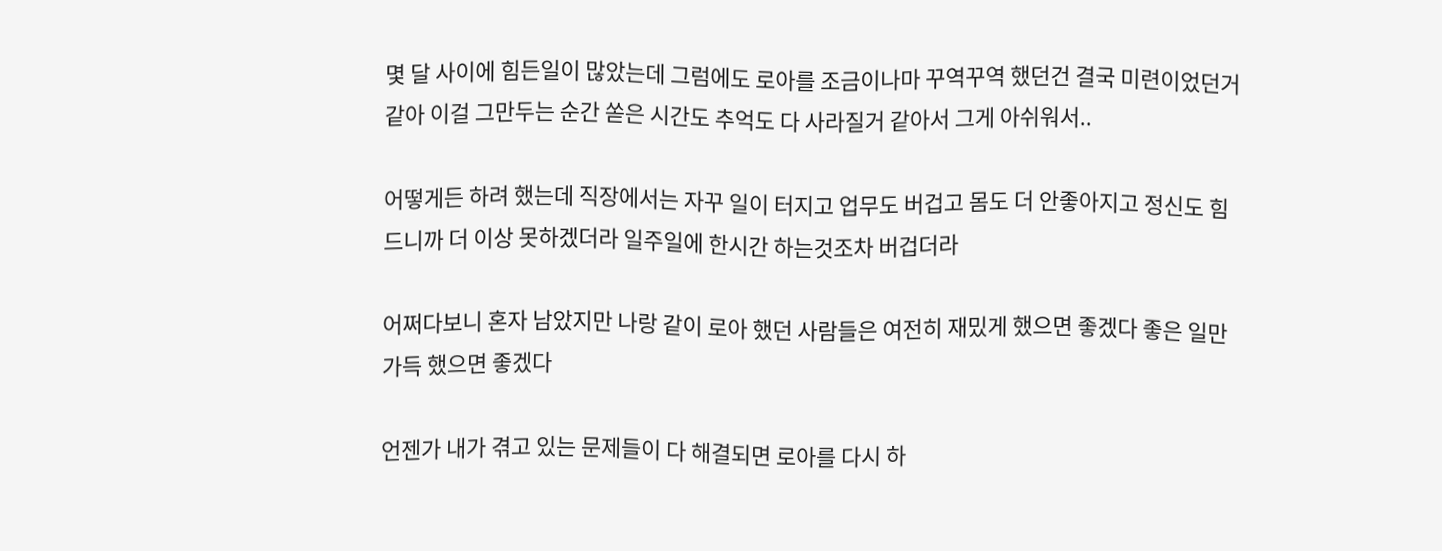몇 달 사이에 힘든일이 많았는데 그럼에도 로아를 조금이나마 꾸역꾸역 했던건 결국 미련이었던거 같아 이걸 그만두는 순간 쏟은 시간도 추억도 다 사라질거 같아서 그게 아쉬워서..

어떻게든 하려 했는데 직장에서는 자꾸 일이 터지고 업무도 버겁고 몸도 더 안좋아지고 정신도 힘드니까 더 이상 못하겠더라 일주일에 한시간 하는것조차 버겁더라

어쩌다보니 혼자 남았지만 나랑 같이 로아 했던 사람들은 여전히 재밌게 했으면 좋겠다 좋은 일만 가득 했으면 좋겠다

언젠가 내가 겪고 있는 문제들이 다 해결되면 로아를 다시 하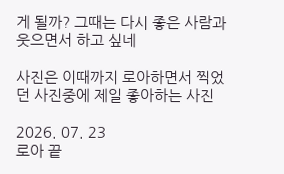게 될까? 그때는 다시 좋은 사람과 웃으면서 하고 싶네

사진은 이때까지 로아하면서 찍었던 사진중에 제일 좋아하는 사진

2026. 07. 23
로아 끝